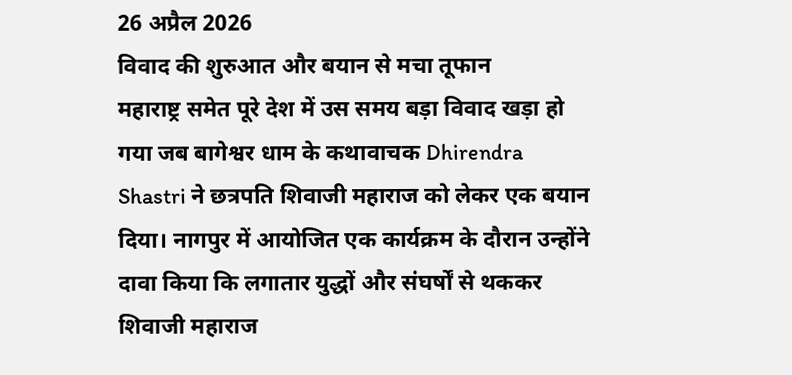26 अप्रैल 2026
विवाद की शुरुआत और बयान से मचा तूफान
महाराष्ट्र समेत पूरे देश में उस समय बड़ा विवाद खड़ा हो गया जब बागेश्वर धाम के कथावाचक Dhirendra Shastri ने छत्रपति शिवाजी महाराज को लेकर एक बयान दिया। नागपुर में आयोजित एक कार्यक्रम के दौरान उन्होंने दावा किया कि लगातार युद्धों और संघर्षों से थककर शिवाजी महाराज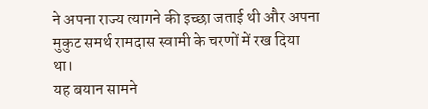ने अपना राज्य त्यागने की इच्छा जताई थी और अपना मुकुट समर्थ रामदास स्वामी के चरणों में रख दिया था।
यह बयान सामने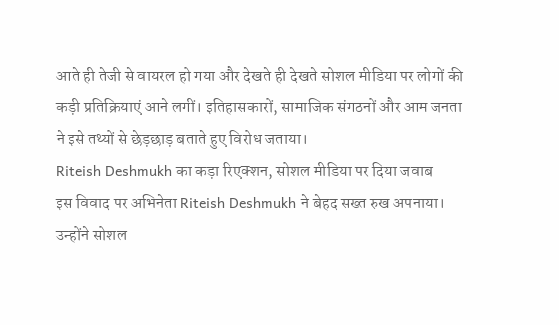आते ही तेजी से वायरल हो गया और देखते ही देखते सोशल मीडिया पर लोगों की कड़ी प्रतिक्रियाएं आने लगीं। इतिहासकारों, सामाजिक संगठनों और आम जनता ने इसे तथ्यों से छेड़छाड़ बताते हुए विरोध जताया।
Riteish Deshmukh का कड़ा रिएक्शन, सोशल मीडिया पर दिया जवाब
इस विवाद पर अभिनेता Riteish Deshmukh ने बेहद सख्त रुख अपनाया। उन्होंने सोशल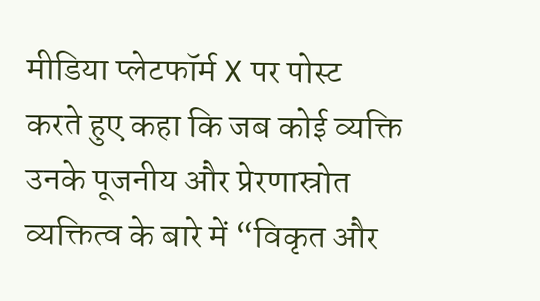मीडिया प्लेटफॉर्म X पर पोस्ट करते हुए कहा कि जब कोई व्यक्ति उनके पूजनीय और प्रेरणास्रोत व्यक्तित्व के बारे में “विकृत और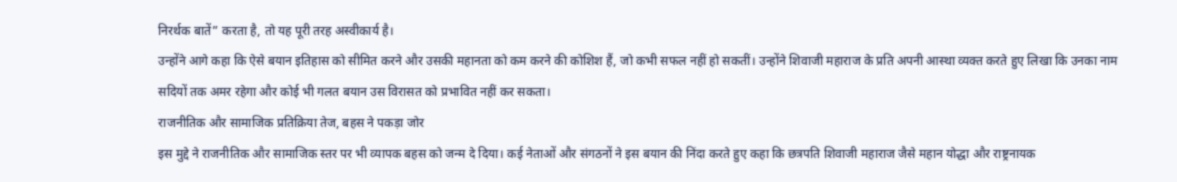निरर्थक बातें” करता है, तो यह पूरी तरह अस्वीकार्य है।
उन्होंने आगे कहा कि ऐसे बयान इतिहास को सीमित करने और उसकी महानता को कम करने की कोशिश हैं, जो कभी सफल नहीं हो सकतीं। उन्होंने शिवाजी महाराज के प्रति अपनी आस्था व्यक्त करते हुए लिखा कि उनका नाम सदियों तक अमर रहेगा और कोई भी गलत बयान उस विरासत को प्रभावित नहीं कर सकता।
राजनीतिक और सामाजिक प्रतिक्रिया तेज, बहस ने पकड़ा जोर
इस मुद्दे ने राजनीतिक और सामाजिक स्तर पर भी व्यापक बहस को जन्म दे दिया। कई नेताओं और संगठनों ने इस बयान की निंदा करते हुए कहा कि छत्रपति शिवाजी महाराज जैसे महान योद्धा और राष्ट्रनायक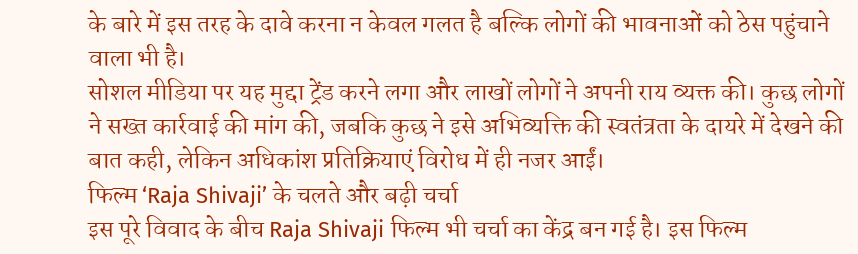के बारे में इस तरह के दावे करना न केवल गलत है बल्कि लोगों की भावनाओं को ठेस पहुंचाने वाला भी है।
सोशल मीडिया पर यह मुद्दा ट्रेंड करने लगा और लाखों लोगों ने अपनी राय व्यक्त की। कुछ लोगों ने सख्त कार्रवाई की मांग की, जबकि कुछ ने इसे अभिव्यक्ति की स्वतंत्रता के दायरे में देखने की बात कही, लेकिन अधिकांश प्रतिक्रियाएं विरोध में ही नजर आईं।
फिल्म ‘Raja Shivaji’ के चलते और बढ़ी चर्चा
इस पूरे विवाद के बीच Raja Shivaji फिल्म भी चर्चा का केंद्र बन गई है। इस फिल्म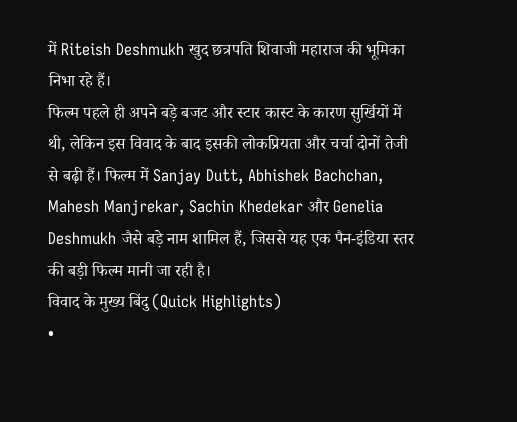में Riteish Deshmukh खुद छत्रपति शिवाजी महाराज की भूमिका निभा रहे हैं।
फिल्म पहले ही अपने बड़े बजट और स्टार कास्ट के कारण सुर्खियों में थी, लेकिन इस विवाद के बाद इसकी लोकप्रियता और चर्चा दोनों तेजी से बढ़ी हैं। फिल्म में Sanjay Dutt, Abhishek Bachchan, Mahesh Manjrekar, Sachin Khedekar और Genelia Deshmukh जैसे बड़े नाम शामिल हैं, जिससे यह एक पैन-इंडिया स्तर की बड़ी फिल्म मानी जा रही है।
विवाद के मुख्य बिंदु (Quick Highlights)
•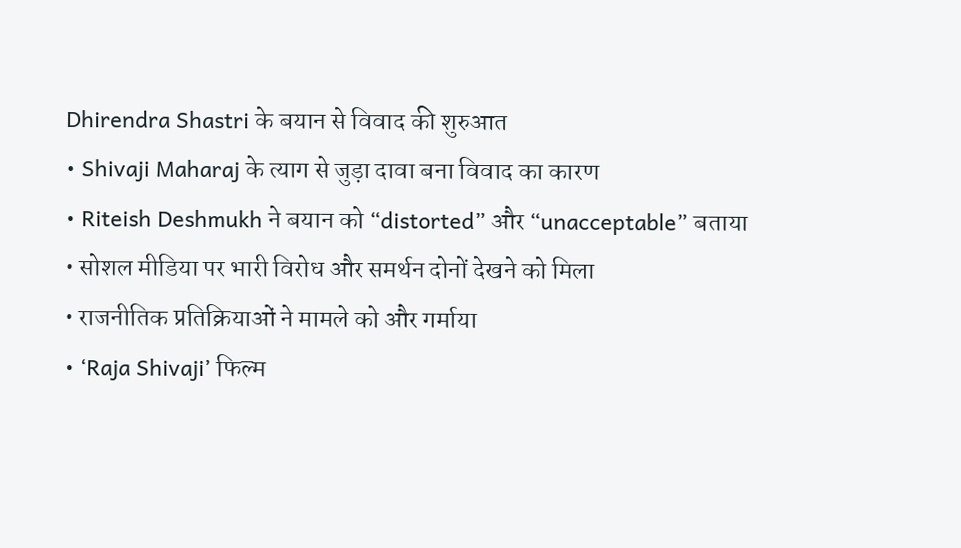Dhirendra Shastri के बयान से विवाद की शुरुआत
• Shivaji Maharaj के त्याग से जुड़ा दावा बना विवाद का कारण
• Riteish Deshmukh ने बयान को “distorted” और “unacceptable” बताया
• सोशल मीडिया पर भारी विरोध और समर्थन दोनों देखने को मिला
• राजनीतिक प्रतिक्रियाओं ने मामले को और गर्माया
• ‘Raja Shivaji’ फिल्म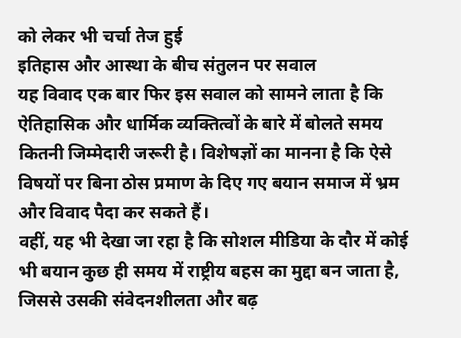को लेकर भी चर्चा तेज हुई
इतिहास और आस्था के बीच संतुलन पर सवाल
यह विवाद एक बार फिर इस सवाल को सामने लाता है कि ऐतिहासिक और धार्मिक व्यक्तित्वों के बारे में बोलते समय कितनी जिम्मेदारी जरूरी है। विशेषज्ञों का मानना है कि ऐसे विषयों पर बिना ठोस प्रमाण के दिए गए बयान समाज में भ्रम और विवाद पैदा कर सकते हैं।
वहीं, यह भी देखा जा रहा है कि सोशल मीडिया के दौर में कोई भी बयान कुछ ही समय में राष्ट्रीय बहस का मुद्दा बन जाता है, जिससे उसकी संवेदनशीलता और बढ़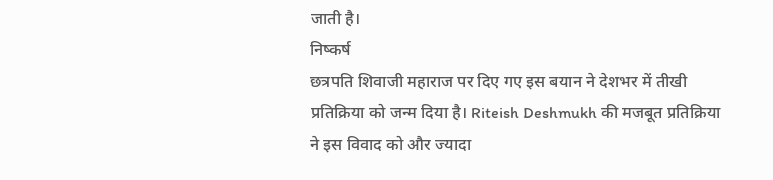जाती है।
निष्कर्ष
छत्रपति शिवाजी महाराज पर दिए गए इस बयान ने देशभर में तीखी प्रतिक्रिया को जन्म दिया है। Riteish Deshmukh की मजबूत प्रतिक्रिया ने इस विवाद को और ज्यादा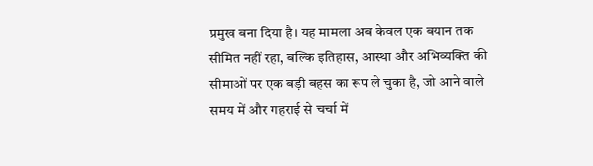प्रमुख बना दिया है। यह मामला अब केवल एक बयान तक सीमित नहीं रहा, बल्कि इतिहास, आस्था और अभिव्यक्ति की सीमाओं पर एक बड़ी बहस का रूप ले चुका है, जो आने वाले समय में और गहराई से चर्चा में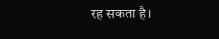रह सकता है।